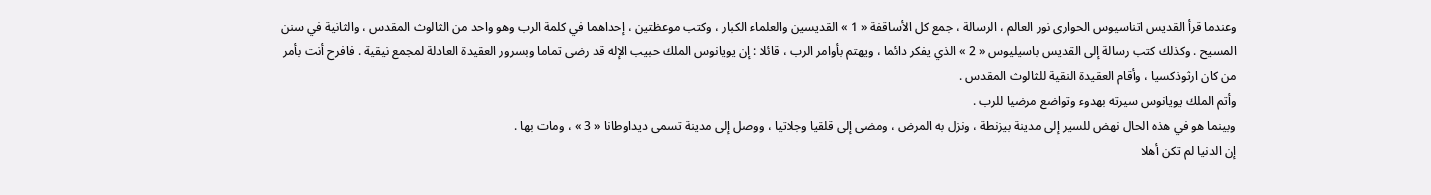وعندما قرأ القديس اتناسيوس الحوارى نور العالم ، الرسالة ، جمع كل الأساقفة « 1 » القديسين والعلماء الكبار ، وكتب موعظتين ، إحداهما في كلمة الرب وهو واحد من الثالوث المقدس ، والثانية في سنن المسيح . وكذلك كتب رسالة إلى القديس باسيليوس « 2 » الذي يفكر دائما ، ويهتم بأوامر الرب ، قائلا : إن يويانوس الملك حبيب الإله قد رضى تماما وبسرور العقيدة العادلة لمجمع نيقية . فافرح أنت بأمر من كان ارثوذكسيا ، وأقام العقيدة النقية للثالوث المقدس .
وأتم الملك يويانوس سيرته بهدوء وتواضع مرضيا للرب .
وبينما هو في هذه الحال نهض للسير إلى مدينة بيزنطة ، ونزل به المرض ، ومضى إلى قلقيا وجلاتيا ، ووصل إلى مدينة تسمى ديداوطانا « 3 » ، ومات بها .
إن الدنيا لم تكن أهلا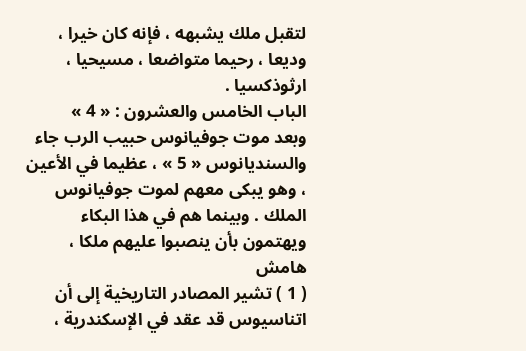لتقبل ملك يشبهه ، فإنه كان خيرا ، وديعا ، رحيما متواضعا ، مسيحيا ، ارثوذكسيا .
الباب الخامس والعشرون : « 4 »
وبعد موت جوفيانوس حبيب الرب جاء والسنديانوس « 5 » ، عظيما في الأعين ، وهو يبكى معهم لموت جوفيانوس الملك . وبينما هم في هذا البكاء ويهتمون بأن ينصبوا عليهم ملكا ،
هامش
( 1 ) تشير المصادر التاريخية إلى أن اتناسيوس قد عقد في الإسكندرية ،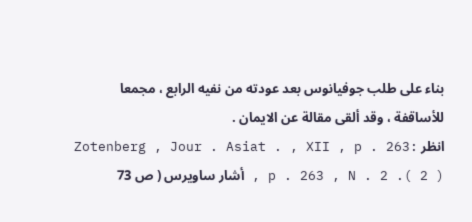بناء على طلب جوفيانوس بعد عودته من نفيه الرابع ، مجمعا للأساقفة ، وقد ألقى مقالة عن الايمان .
انظر :Zotenberg , Jour . Asiat . , XII , p . 263 , p . 263 , N . 2 .( 2 ) أشار ساويرس ( ص 73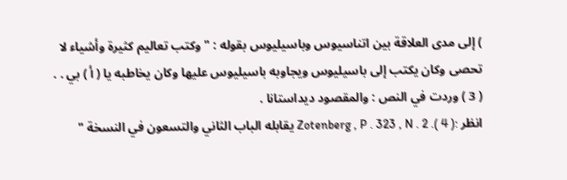) إلى مدى العلاقة بين اتناسيوس وباسيليوس بقوله : " وكتب تعاليم كثيرة وأشياء لا تحصى وكان يكتب إلى باسيليوس ويجاوبه باسيليوس عليها وكان يخاطبه يا ( أ ) بي . .
( 3 ) وردت في النص : والمقصود ديداستانا .
انظر :Zotenberg , P . 323 , N . 2 .( 4 ) يقابله الباب الثاني والتسعون في النسخة "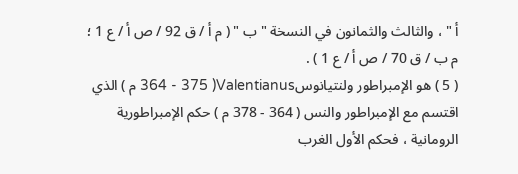أ " ، والثالث والثمانون في النسخة " ب " ( م أ / ق 92 / ص أ / ع 1 ؛ م ب / ق 70 / ص أ / ع 1 ) .
( 5 ) هو الإمبراطور ولنتيانوسValentianus( 364 - 375 م ) الذي اقتسم مع الإمبراطور والنس ( 364 - 378 م ) حكم الإمبراطورية الرومانية ، فحكم الأول الغرب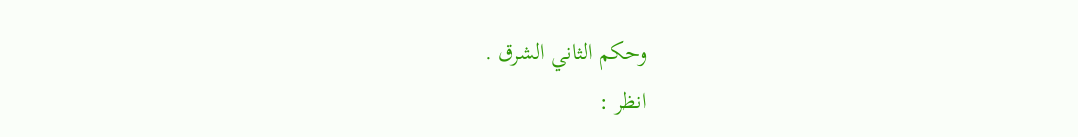وحكم الثاني الشرق .
انظر :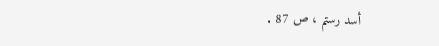أسد رستم ، ص 87 .